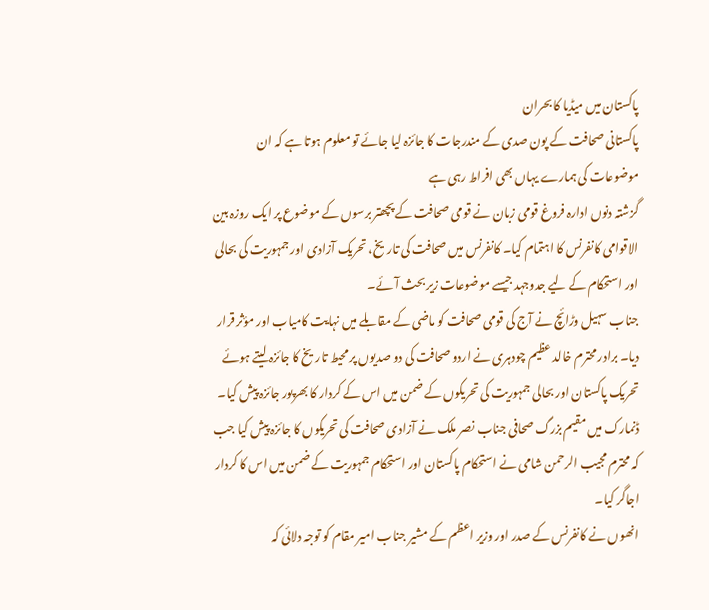پاکستان میں میڈیا کا بحران
پاکستانی صحافت کے پون صدی کے مندرجات کا جائزہ لیا جائے تو معلوم ہوتا ہے کہ ان موضوعات کی ہمارے یہاں بھی افراط رہی ہے
گزشتہ دنوں ادارہ فروغ قومی زبان نے قومی صحافت کے پچھتر برسوں کے موضوع پر ایک روزہ بین الاقوامی کانفرنس کا اہتمام کیا۔ کانفرنس میں صحافت کی تاریخ، تحریک آزادی اور جمہوریت کی بحالی اور استحکام کے لیے جدوجہد جیسے موضوعات زیر بحث آئے۔
جناب سہیل وڑائچ نے آج کی قومی صحافت کو ماضی کے مقابلے میں نہایت کامیاب اور مؤثر قرار دیا۔ برادر محترم خالد عظیم چودہری نے اردو صحافت کی دو صدیوں پر محیط تاریخ کا جائزہ لیتے ہوئے تحریک پاکستان اور بحالی جمہوریت کی تحریکوں کے ضمن میں اس کے کردار کا بھرپور جائزہ پیش کیا۔
ڈنمارک میں مقیم بزرگ صحافی جناب نصر ملک نے آزادی صحافت کی تحریکوں کا جائزہ پیش کیا جب کہ محترم مجیب الرحمن شامی نے استحکام پاکستان اور استحکام جمہوریت کے ضمن میں اس کا کردار اجاگر کیا۔
انھوں نے کانفرنس کے صدر اور وزیر اعظم کے مشیر جناب امیر مقام کو توجہ دلائی کہ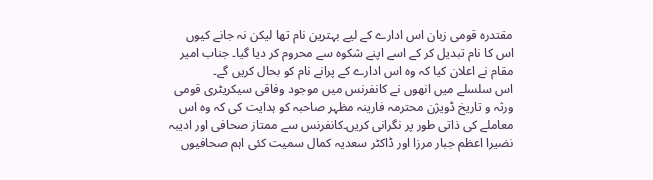مقتدرہ قومی زبان اس ادارے کے لیے بہترین نام تھا لیکن نہ جانے کیوں اس کا نام تبدیل کر کے اسے اپنے شکوہ سے محروم کر دیا گیا۔ جناب امیر مقام نے اعلان کیا کہ وہ اس ادارے کے پرانے نام کو بحال کریں گے۔
اس سلسلے میں انھوں نے کانفرنس میں موجود وفاقی سیکریٹری قومی ورثہ و تاریخ ڈویژن محترمہ فارینہ مظہر صاحبہ کو ہدایت کی کہ وہ اس معاملے کی ذاتی طور پر نگرانی کریں۔کانفرنس سے ممتاز صحافی اور ادیبہ نضیرا اعظم جبار مرزا اور ڈاکٹر سعدیہ کمال سمیت کئی اہم صحافیوں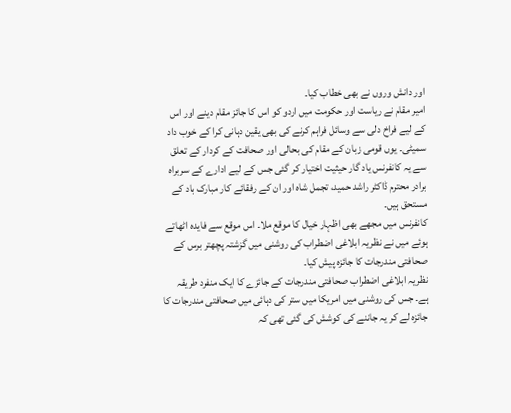اور دانش وروں نے بھی خطاب کیا۔
امیر مقام نے ریاست اور حکومت میں اردو کو اس کا جائز مقام دینے اور اس کے لیے فراخ دلی سے وسائل فراہم کرنے کی بھی یقین دہانی کرا کے خوب داد سمیٹی۔ یوں قومی زبان کے مقام کی بحالی اور صحافت کے کردار کے تعلق سے یہ کانفرنس یاد گار حیثیت اختیار کر گئی جس کے لیے ادارے کے سربراہ برادر محترم ڈاکٹر راشد حمید، تجمل شاہ اور ان کے رفقائے کار مبارک باد کے مستحق ہیں۔
کانفرنس میں مجھے بھی اظہار خیال کا موقع ملا۔ اس موقع سے فایدہ اٹھاتے ہوئے میں نے نظریہ ابلاغی اضطراب کی روشنی میں گزشتہ پچھتر برس کے صحافتی مندرجات کا جائزہ پیش کیا۔
نظریہ ابلاغی اضطراب صحافتی مندرجات کے جائزے کا ایک منفرد طریقہ ہے۔ جس کی روشنی میں امریکا میں ستر کی دہائی میں صحافتی مندرجات کا جائزہ لے کر یہ جاننے کی کوشش کی گئی تھی کہ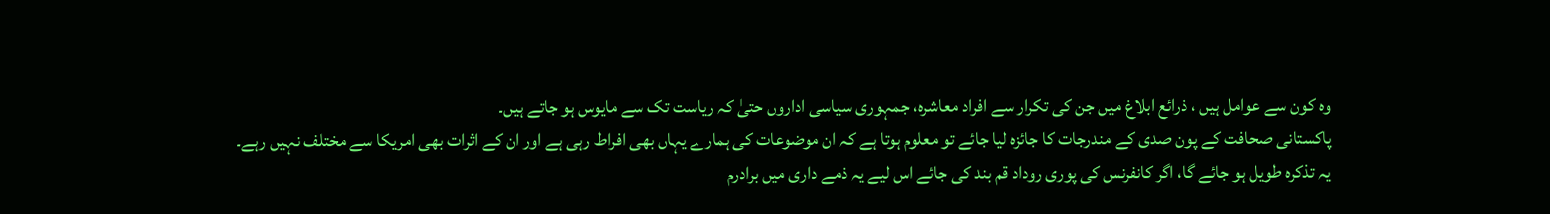وہ کون سے عوامل ہیں ، ذرائع ابلاغ میں جن کی تکرار سے افراد معاشرہ، جمہوری سیاسی اداروں حتیٰ کہ ریاست تک سے مایوس ہو جاتے ہیں۔
پاکستانی صحافت کے پون صدی کے مندرجات کا جائزہ لیا جائے تو معلوم ہوتا ہے کہ ان موضوعات کی ہمارے یہاں بھی افراط رہی ہے اور ان کے اثرات بھی امریکا سے مختلف نہیں رہے۔
یہ تذکرہ طویل ہو جائے گا، اگر کانفرنس کی پوری روداد قم بند کی جائے اس لیے یہ ذمے داری میں برادرم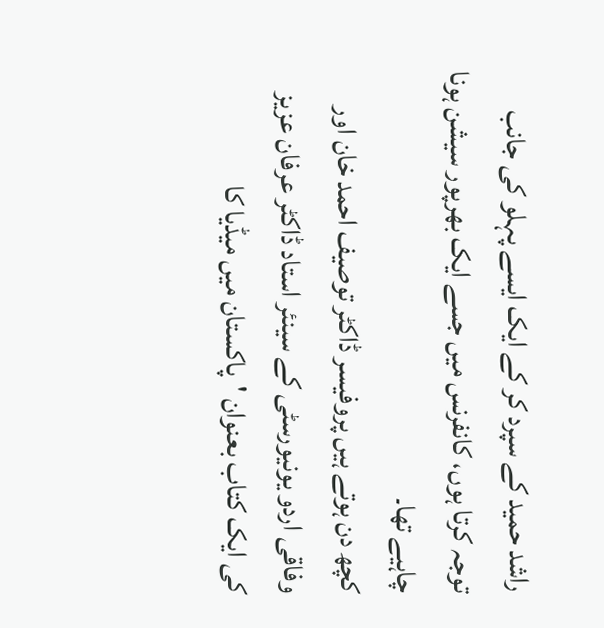راشد حمید کے سپرد کر کے ایک ایسے پہلو کی جانب توجہ کرتا ہوں، کانفرنس میں جسے ایک بھرپور سیشن ہونا چاہیے تھا۔
کچھ دن ہوتے ہیں پروفیسر ڈاکٹر توصیف احمد خان اور وفاقی اردو یونیورسٹی کے سینئر استاد ڈاکٹر عرفان عزیز کی ایک کتاب بعنوان 'پاکستان میں میڈیا کا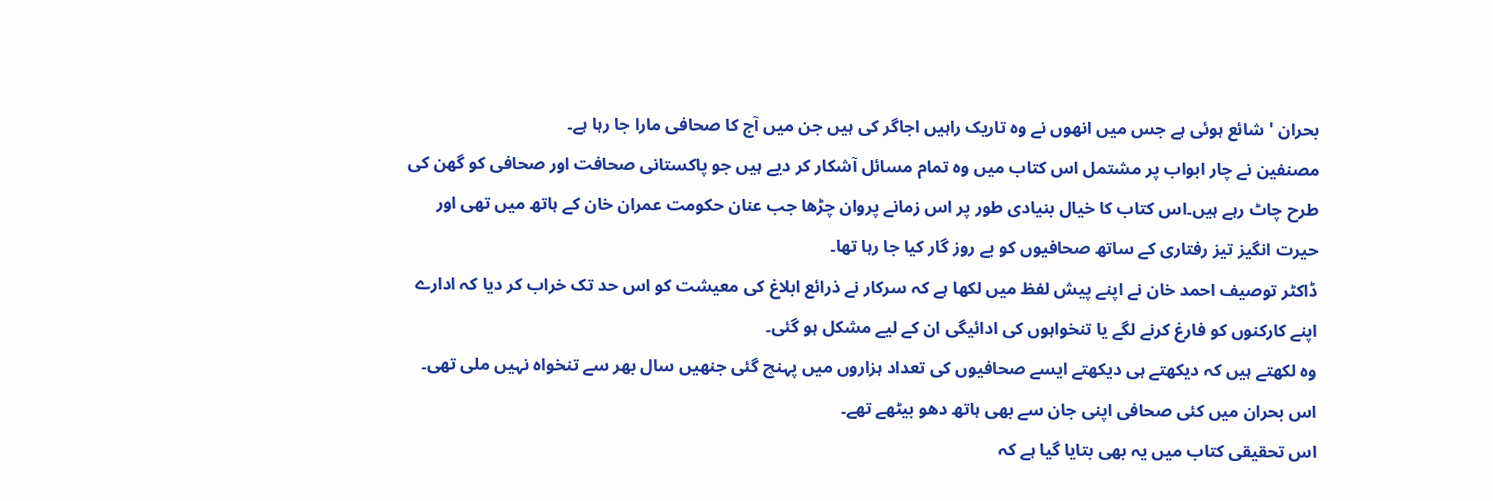بحران ' شائع ہوئی ہے جس میں انھوں نے وہ تاریک راہیں اجاگر کی ہیں جن میں آج کا صحافی مارا جا رہا ہے۔
مصنفین نے چار ابواب پر مشتمل اس کتاب میں وہ تمام مسائل آشکار کر دیے ہیں جو پاکستانی صحافت اور صحافی کو گھن کی طرح چاٹ رہے ہیں۔اس کتاب کا خیال بنیادی طور پر اس زمانے پروان چڑھا جب عنان حکومت عمران خان کے ہاتھ میں تھی اور حیرت انگیز تیز رفتاری کے ساتھ صحافیوں کو بے روز گار کیا جا رہا تھا۔
ڈاکٹر توصیف احمد خان نے اپنے پیش لفظ میں لکھا ہے کہ سرکار نے ذرائع ابلاغ کی معیشت کو اس حد تک خراب کر دیا کہ ادارے اپنے کارکنوں کو فارغ کرنے لگے یا تنخواہوں کی ادائیگی ان کے لیے مشکل ہو گئی۔
وہ لکھتے ہیں کہ دیکھتے ہی دیکھتے ایسے صحافیوں کی تعداد ہزاروں میں پہنچ گئی جنھیں سال بھر سے تنخواہ نہیں ملی تھی۔ اس بحران میں کئی صحافی اپنی جان سے بھی ہاتھ دھو بیٹھے تھے۔
اس تحقیقی کتاب میں یہ بھی بتایا گیا ہے کہ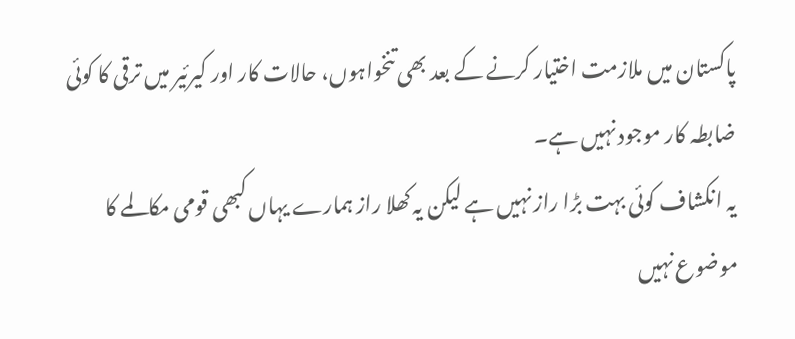پاکستان میں ملازمت اختیار کرنے کے بعد بھی تنخواہوں، حالات کار اور کیرئیر میں ترقی کا کوئی ضابطہ کار موجود نہیں ہے۔
یہ انکشاف کوئی بہت بڑا راز نہیں ہے لیکن یہ کھلا راز ہمارے یہاں کبھی قومی مکالمے کا موضوع نہیں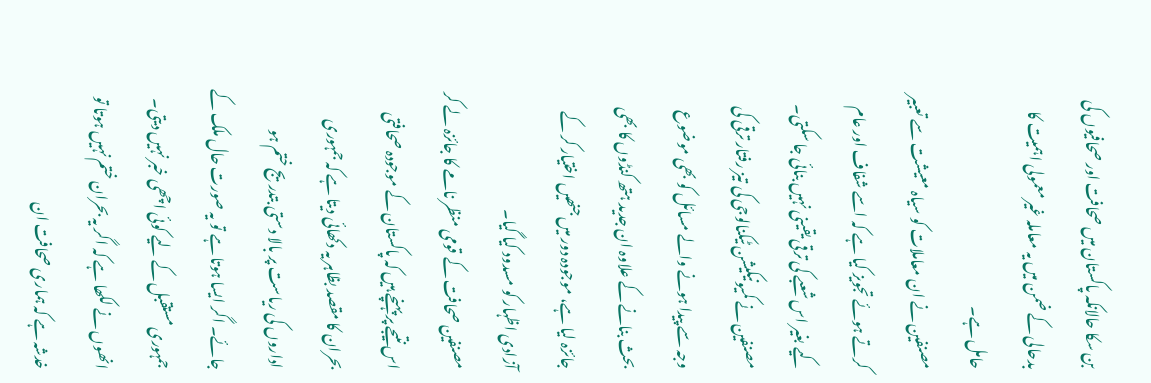بن سکا حالانکہ پاکستان میں صحافت اور صحافیوں کی بدحالی کے ضمن میں یہ معاملہ غیر معمولی اہمیت کا حامل ہے۔
مصنفین نے ان معاملات کو سیاہ معیشت سے تعبیر کرتے ہوئے تجویز کیا ہے کہ اسے شفاف اور عام کیے بغیر اس شعبے کی ترقی یقینی نہیں بنائی جا سکتی۔
مصنفین نے کمیونیکیشن ٹیکنالوجی کی تیز رفتار ترقی کی وجہ سے پیدا ہونے والے مسائل کو بھی موضوع بحث بنانے کے علاوہ ان جدید ہتھ کنڈوں کا بھی جائزہ لیا ہے، موجودہ دور میں جنھیں اختیار کر کے آزادی اظہار کو مسدود کیا گیا۔
مصنفین صحافت کے قومی منظر نامے کا جائزہ لے کر اس نتیجے پر پہنچے ہیں کہ پاکستان کے موجودہ صحافتی بحران کا مقصد بظاہر یہ دکھائی دیتا ہے کہ جمہوری اداروں کی ریاست پر بالا دستی بتدریج ختم ہو جائے۔ اگر ایسا ہوتا ہے تو یہ صورت حال ملک کے جمہوری مستقبل کے لیے کوئی اچھی خبر نہیں دیتی۔
انھوں نے لکھا ہے کہ اگر یہ بحران ختم نہیں ہوتا تو خدشہ ہے کہ ہماری صحافت ان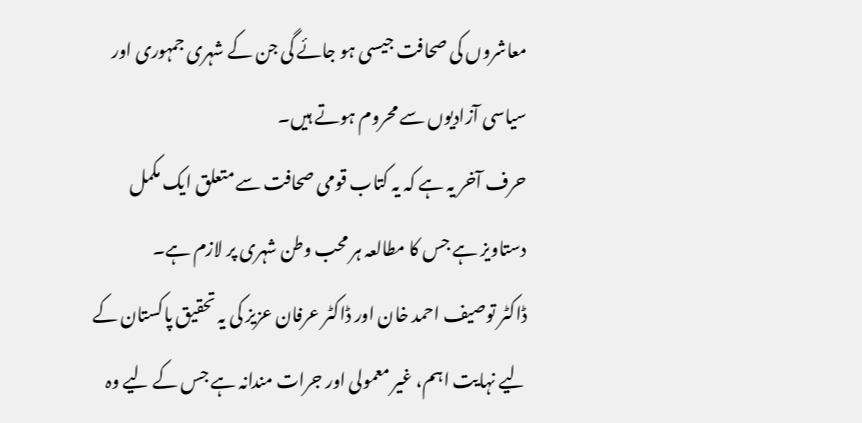معاشروں کی صحافت جیسی ہو جائے گی جن کے شہری جمہوری اور سیاسی آزادیوں سے محروم ہوتے ہیں۔
حرف آخر یہ ہے کہ یہ کتاب قومی صحافت سے متعلق ایک مکمل دستاویز ہے جس کا مطالعہ ہر محب وطن شہری پر لازم ہے۔
ڈاکٹر توصیف احمد خان اور ڈاکٹر عرفان عزیز کی یہ تحقیق پاکستان کے لیے نہایت اہم، غیر معمولی اور جرات مندانہ ہے جس کے لیے وہ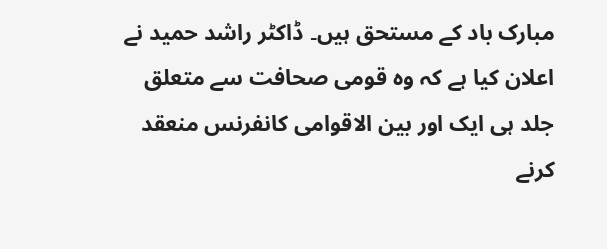مبارک باد کے مستحق ہیں۔ ڈاکٹر راشد حمید نے اعلان کیا ہے کہ وہ قومی صحافت سے متعلق جلد ہی ایک اور بین الاقوامی کانفرنس منعقد کرنے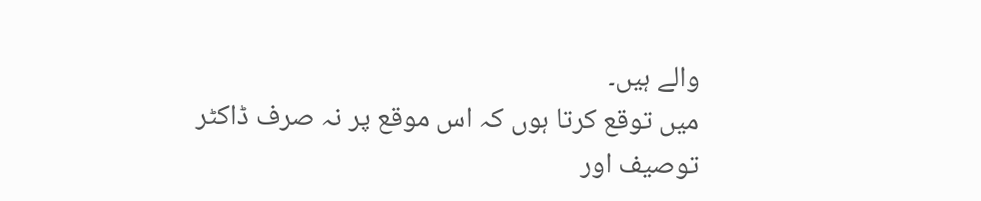والے ہیں۔
میں توقع کرتا ہوں کہ اس موقع پر نہ صرف ڈاکٹر توصیف اور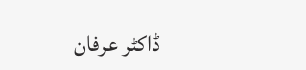ڈاکٹر عرفان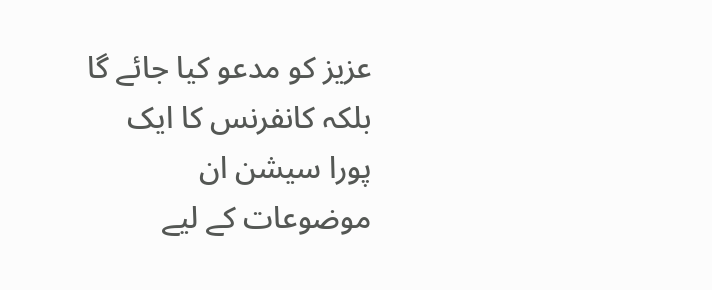عزیز کو مدعو کیا جائے گا بلکہ کانفرنس کا ایک پورا سیشن ان موضوعات کے لیے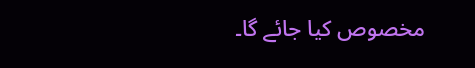مخصوص کیا جائے گا۔